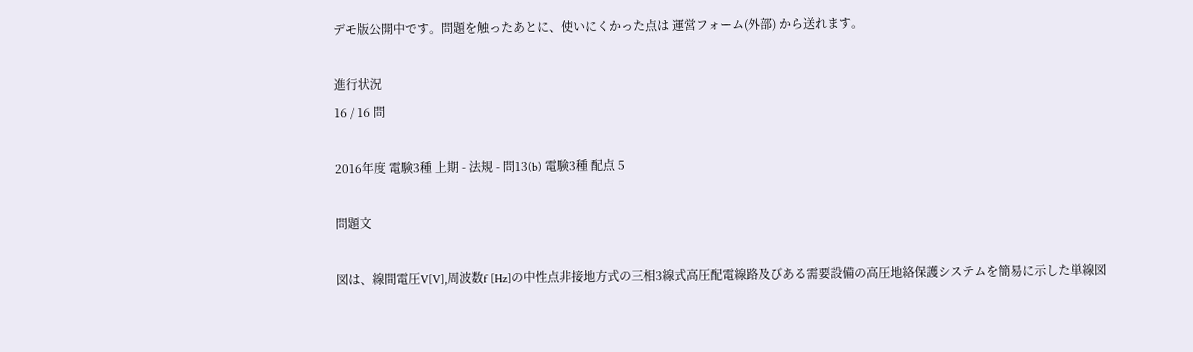デモ版公開中です。問題を触ったあとに、使いにくかった点は 運営フォーム(外部) から送れます。

進行状況
16 / 16 問

2016年度 電験3種 上期 - 法規 - 問13(b) 電験3種 配点 5

問題文

図は、線間電圧V[V],周波数f [Hz]の中性点非接地方式の三相3線式高圧配電線路及びある需要設備の高圧地絡保護システムを簡易に示した単線図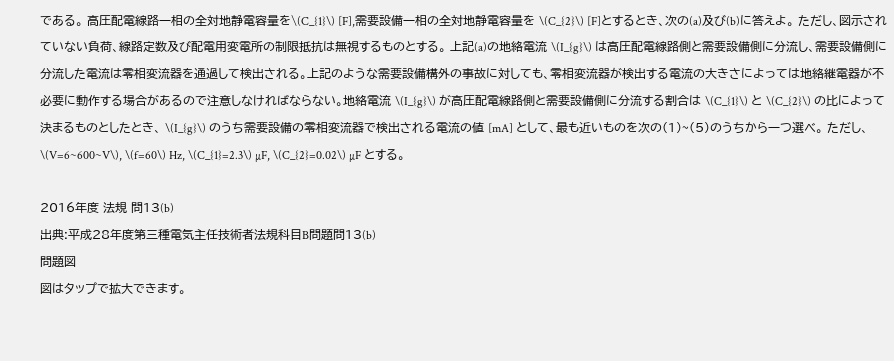である。 高圧配電線路一相の全対地静電容量を\(C_{1}\) [F],需要設備一相の全対地静電容量を \(C_{2}\) [F]とするとき、次の(a)及び(b)に答えよ。 ただし、図示されていない負荷、線路定数及び配電用変電所の制限抵抗は無視するものとする。 上記(a)の地絡電流 \(I_{g}\) は高圧配電線路側と需要設備側に分流し、需要設備側に分流した電流は零相変流器を通過して検出される。上記のような需要設備構外の事故に対しても、零相変流器が検出する電流の大きさによっては地絡継電器が不必要に動作する場合があるので注意しなければならない。地絡電流 \(I_{g}\) が高圧配電線路側と需要設備側に分流する割合は \(C_{1}\) と \(C_{2}\) の比によって決まるものとしたとき、 \(I_{g}\) のうち需要設備の零相変流器で検出される電流の値 [mA] として、最も近いものを次の(1)~(5)のうちから一つ選べ。 ただし、 \(V=6~600~V\), \(f=60\) Hz, \(C_{1}=2.3\) µF, \(C_{2}=0.02\) µF とする。

2016年度 法規 問13(b)
出典:平成28年度第三種電気主任技術者法規科目B問題問13(b)
問題図
図はタップで拡大できます。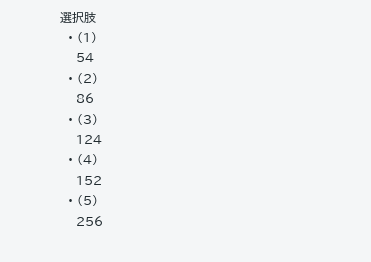選択肢
  • (1)
    54
  • (2)
    86
  • (3)
    124
  • (4)
    152
  • (5)
    256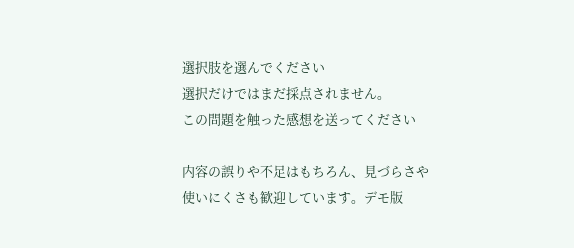選択肢を選んでください
選択だけではまだ採点されません。
この問題を触った感想を送ってください

内容の誤りや不足はもちろん、見づらさや使いにくさも歓迎しています。デモ版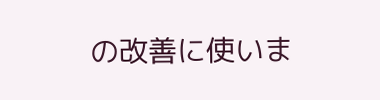の改善に使いま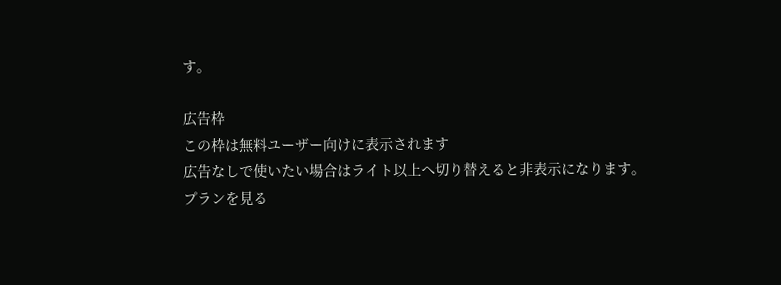す。

広告枠
この枠は無料ユーザー向けに表示されます
広告なしで使いたい場合はライト以上へ切り替えると非表示になります。
プランを見る